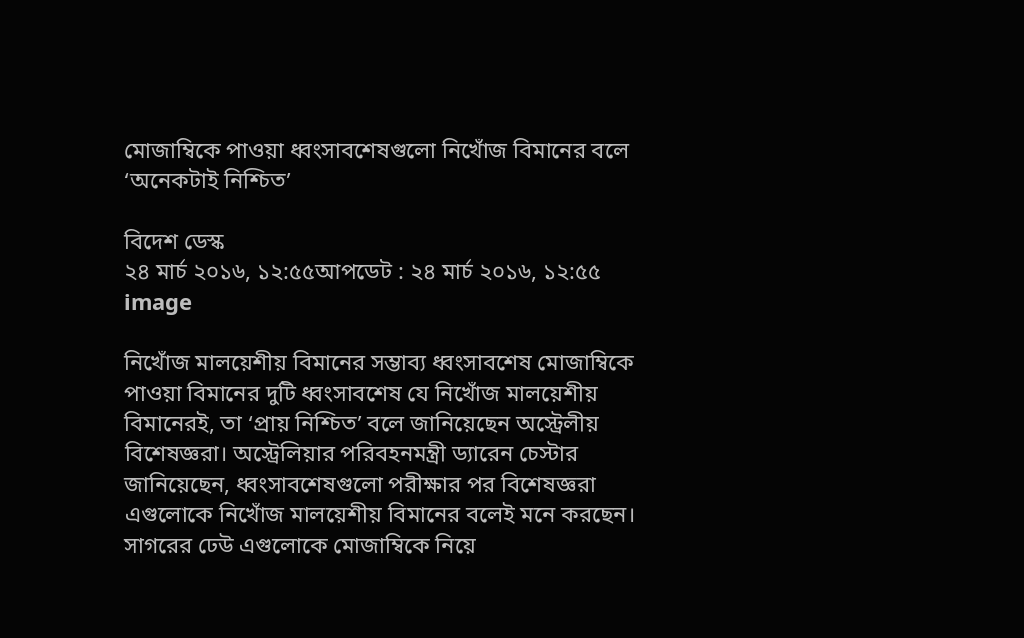মোজাম্বিকে পাওয়া ধ্বংসাবশেষগুলো নিখোঁজ বিমানের বলে ‘অনেকটাই নিশ্চিত’

বিদেশ ডেস্ক
২৪ মার্চ ২০১৬, ১২:৫৫আপডেট : ২৪ মার্চ ২০১৬, ১২:৫৫
image

নিখোঁজ মালয়েশীয় বিমানের সম্ভাব্য ধ্বংসাবশেষ মোজাম্বিকে পাওয়া বিমানের দুটি ধ্বংসাবশেষ যে নিখোঁজ মালয়েশীয় বিমানেরই, তা ‘প্রায় নিশ্চিত’ বলে জানিয়েছেন অস্ট্রেলীয় বিশেষজ্ঞরা। অস্ট্রেলিয়ার পরিবহনমন্ত্রী ড্যারেন চেস্টার জানিয়েছেন, ধ্বংসাবশেষগুলো পরীক্ষার পর বিশেষজ্ঞরা এগুলোকে নিখোঁজ মালয়েশীয় বিমানের বলেই মনে করছেন। সাগরের ঢেউ এগুলোকে মোজাম্বিকে নিয়ে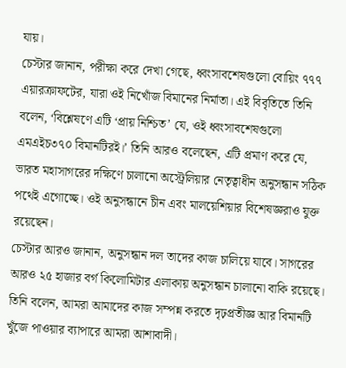যায়।
চেস্টার জানান, পরীক্ষা করে দেখা গেছে, ধ্বংসাবশেষগুলো বোয়িং ৭৭৭ এয়ারক্রাফটের, যারা ওই নিখোঁজ বিমানের নির্মাতা। এই বিবৃতিতে তিনি বলেন, ‘বিশ্লেষণে এটি ‘প্রায় নিশ্চিত’ যে, ওই ধ্বংসাবশেষগুলো এমএইচ৩৭০ বিমানটিরই।’ তিনি আরও বলেছেন, এটি প্রমাণ করে যে, ভারত মহাসাগরের দক্ষিণে চালানো অস্ট্রেলিয়ার নেতৃত্বাধীন অনুসন্ধান সঠিক পথেই এগোচ্ছে। ওই অনুসন্ধানে চীন এবং মালয়েশিয়ার বিশেষজ্ঞরাও যুক্ত রয়েছেন।
চেস্টার আরও জানান, অনুসন্ধান দল তাদের কাজ চালিয়ে যাবে। সাগরের আরও ২৫ হাজার বর্গ কিলোমিটার এলাকায় অনুসন্ধান চালানো বাকি রয়েছে। তিনি বলেন, আমরা আমাদের কাজ সম্পন্ন করতে দৃঢ়প্রতীজ্ঞ আর বিমানটি খুঁজে পাওয়ার ব্যাপারে আমরা আশাবাদী।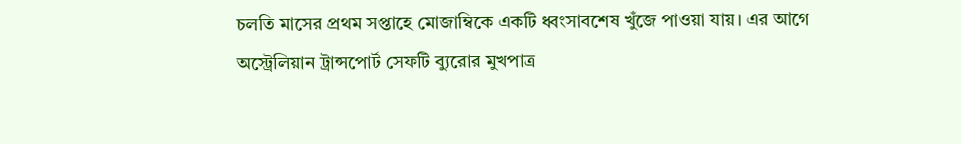চলতি মাসের প্রথম সপ্তাহে মোজাম্বিকে একটি ধ্বংসাবশেষ খুঁজে পাওয়া যায়। এর আগে অস্ট্রেলিয়ান ট্রান্সপোর্ট সেফটি ব্যুরোর মুখপাত্র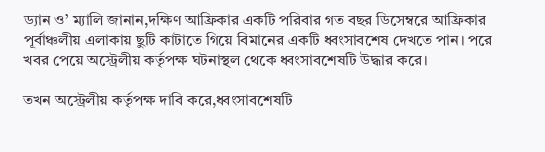ড্যান ও’ ম্যালি জানান,দক্ষিণ আফ্রিকার একটি পরিবার গত বছর ডিসেম্বরে আফ্রিকার পূর্বাঞ্চলীয় এলাকায় ছুটি কাটাতে গিয়ে বিমানের একটি ধ্বংসাবশেষ দেখতে পান। পরে খবর পেয়ে অস্ট্রেলীয় কর্তৃপক্ষ ঘটনাস্থল থেকে ধ্বংসাবশেষটি উদ্ধার করে।

তখন অস্ট্রেলীয় কর্তৃপক্ষ দাবি করে,ধ্বংসাবশেষটি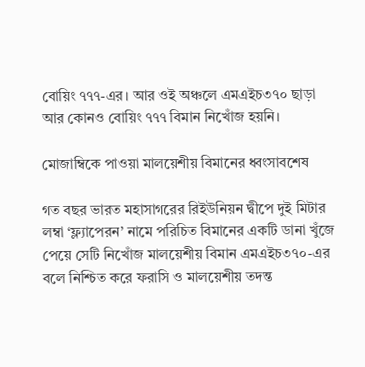বোয়িং ৭৭৭-এর। আর ওই অঞ্চলে এমএইচ৩৭০ ছাড়া আর কোনও বোয়িং ৭৭৭ বিমান নিখোঁজ হয়নি।

মোজাম্বিকে পাওয়া মালয়েশীয় বিমানের ধ্বংসাবশেষ

গত বছর ভারত মহাসাগরের রিইউনিয়ন দ্বীপে দুই মিটার লম্বা ‘ফ্ল্যাপেরন’ নামে পরিচিত বিমানের একটি ডানা খুঁজে পেয়ে সেটি নিখোঁজ মালয়েশীয় বিমান এমএইচ৩৭০-এর বলে নিশ্চিত করে ফরাসি ও মালয়েশীয় তদন্ত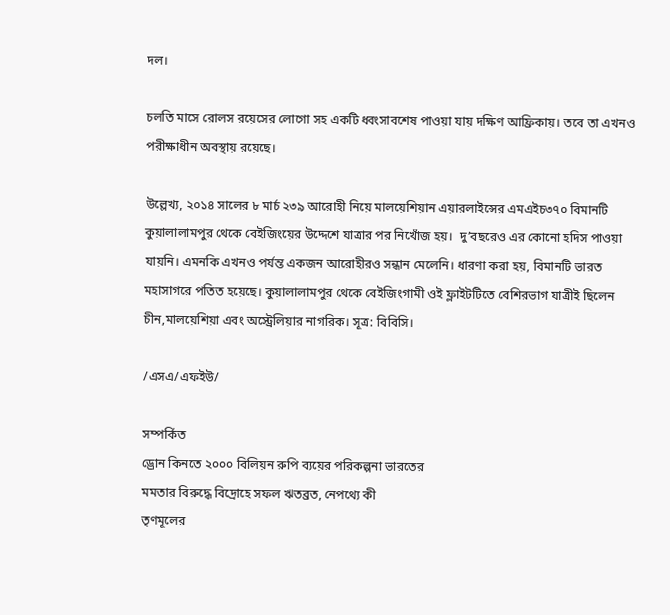দল।

চলতি মাসে রোলস রয়েসের লোগো সহ একটি ধ্বংসাবশেষ পাওয়া যায় দক্ষিণ আফ্রিকায়। তবে তা এখনও পরীক্ষাধীন অবস্থায় রয়েছে।

উল্লেখ্য, ২০১৪ সালের ৮ মার্চ ২৩৯ আরোহী নিয়ে মালয়েশিয়ান এয়ারলাইন্সের এমএইচ৩৭০ বিমানটি কুয়ালালামপুর থেকে বেইজিংয়ের উদ্দেশে যাত্রার পর নিখোঁজ হয়।  দু’বছরেও এর কোনো হদিস পাওয়া যায়নি। এমনকি এখনও পর্যন্ত একজন আরোহীরও সন্ধান মেলেনি। ধারণা করা হয়, বিমানটি ভারত মহাসাগরে পতিত হয়েছে। কুয়ালালামপুর থেকে বেইজিংগামী ওই ফ্লাইটটিতে বেশিরভাগ যাত্রীই ছিলেন চীন,মালয়েশিয়া এবং অস্ট্রেলিয়ার নাগরিক। সূত্র: বিবিসি।

/এসএ/এফইউ/

সম্পর্কিত
ড্রোন কিনতে ২০০০ বিলিয়ন রুপি ব্যয়ের পরিকল্পনা ভারতের
মমতার বিরুদ্ধে বিদ্রোহে সফল ঋতব্রত, নেপথ্যে কী
তৃণমূলের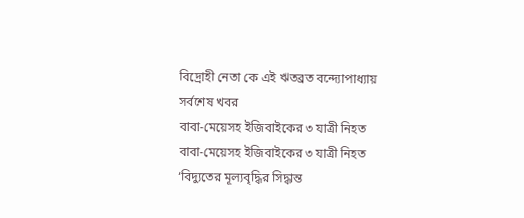বিদ্রোহী নেতা কে এই ঋতব্রত বন্দ্যোপাধ্যায়
সর্বশেষ খবর
বাবা-মেয়েসহ ইজিবাইকের ৩ যাত্রী নিহত
বাবা-মেয়েসহ ইজিবাইকের ৩ যাত্রী নিহত
‘বিদ্যুতের মূল্যবৃদ্ধির সিদ্ধান্ত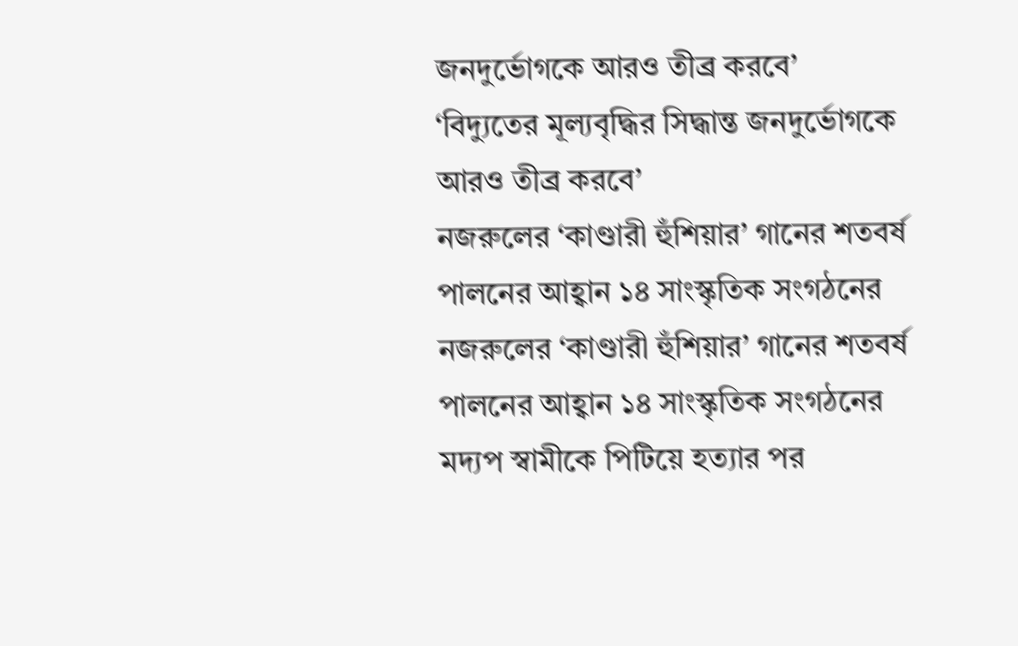জনদুর্ভোগকে আরও তীব্র করবে’
‘বিদ্যুতের মূল্যবৃদ্ধির সিদ্ধান্ত জনদুর্ভোগকে আরও তীব্র করবে’
নজরুলের ‘কাণ্ডারী হুঁশিয়ার’ গানের শতবর্ষ পালনের আহ্বান ১৪ সাংস্কৃতিক সংগঠনের
নজরুলের ‘কাণ্ডারী হুঁশিয়ার’ গানের শতবর্ষ পালনের আহ্বান ১৪ সাংস্কৃতিক সংগঠনের
মদ্যপ স্বামীকে পিটিয়ে হত্যার পর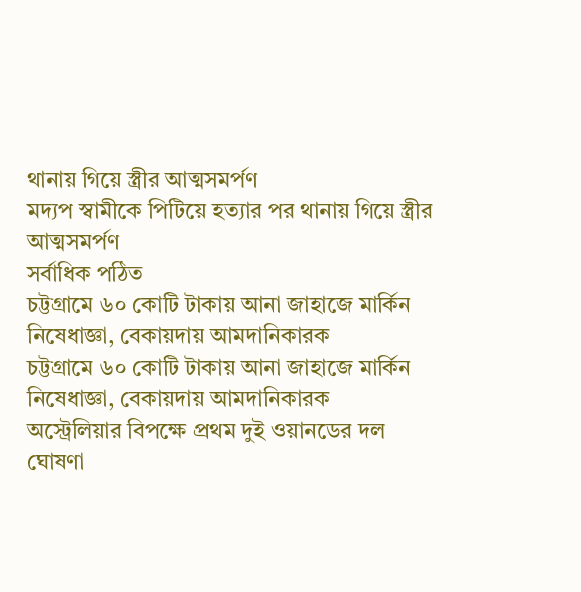থানায় গিয়ে স্ত্রীর আত্মসমর্পণ
মদ্যপ স্বামীকে পিটিয়ে হত্যার পর থানায় গিয়ে স্ত্রীর আত্মসমর্পণ
সর্বাধিক পঠিত
চট্টগ্রামে ৬০ কোটি টাকায় আনা জাহাজে মার্কিন নিষেধাজ্ঞা, বেকায়দায় আমদানিকারক
চট্টগ্রামে ৬০ কোটি টাকায় আনা জাহাজে মার্কিন নিষেধাজ্ঞা, বেকায়দায় আমদানিকারক
অস্ট্রেলিয়ার বিপক্ষে প্রথম দুই ওয়ানডের দল ঘোষণা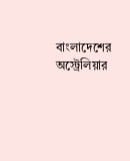বাংলাদেশের
অস্ট্রেলিয়ার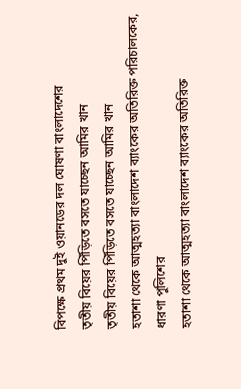বিপক্ষে প্রথম দুই ওয়ানডের দল ঘোষণা বাংলাদেশের
তৃতীয় বিয়ের পিঁড়িতে বসতে যাচ্ছেন আমির খান
তৃতীয় বিয়ের পিঁড়িতে বসতে যাচ্ছেন আমির খান
হতাশা থেকে আত্মহত্যা বাংলাদেশ ব্যাংকের অতিরিক্ত পরিচালকের, ধারণা পুলিশের
হতাশা থেকে আত্মহত্যা বাংলাদেশ ব্যাংকের অতিরিক্ত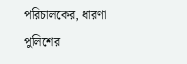পরিচালকের, ধারণা পুলিশের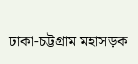ঢাকা-চট্টগ্রাম মহাসড়ক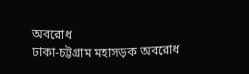অবরোধ
ঢাকা-চট্টগ্রাম মহাসড়ক অবরোধ